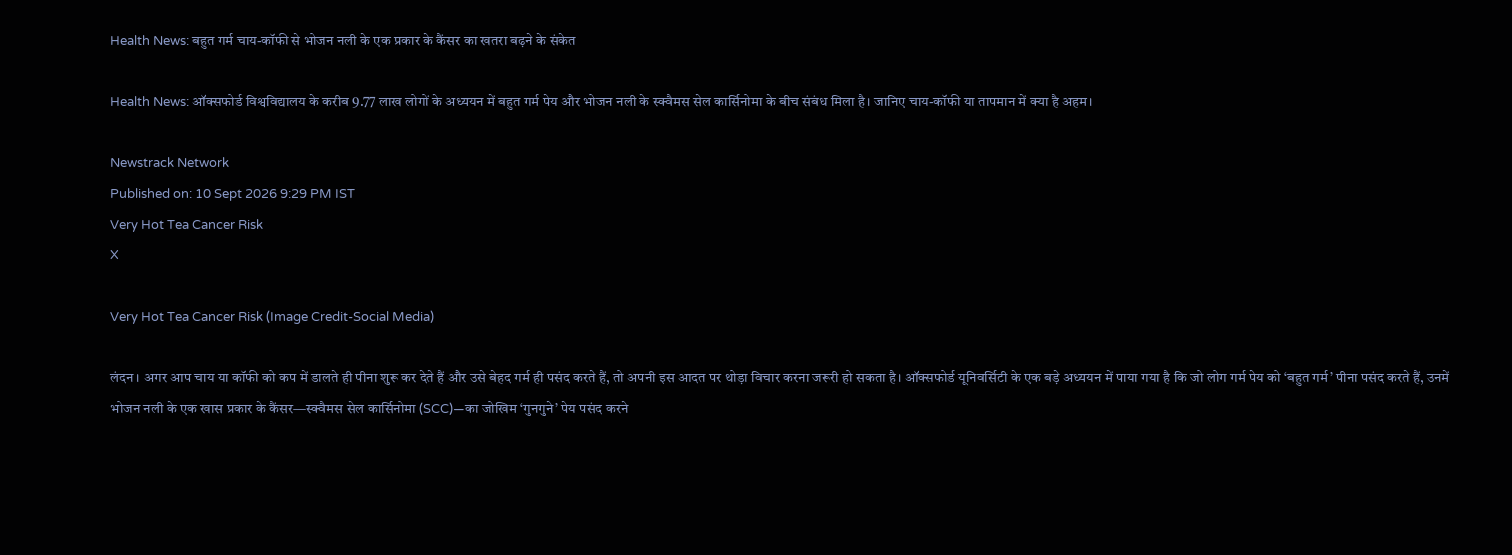Health News: बहुत गर्म चाय-कॉफी से भोजन नली के एक प्रकार के कैंसर का खतरा बढ़ने के संकेत

Health News: ऑक्सफोर्ड विश्वविद्यालय के करीब 9.77 लाख लोगों के अध्ययन में बहुत गर्म पेय और भोजन नली के स्क्वैमस सेल कार्सिनोमा के बीच संबंध मिला है। जानिए चाय-कॉफी या तापमान में क्या है अहम।

Newstrack Network
Published on: 10 Sept 2026 9:29 PM IST
Very Hot Tea Cancer Risk
X

Very Hot Tea Cancer Risk (Image Credit-Social Media)

लंदन। अगर आप चाय या कॉफी को कप में डालते ही पीना शुरू कर देते हैं और उसे बेहद गर्म ही पसंद करते हैं, तो अपनी इस आदत पर थोड़ा विचार करना जरूरी हो सकता है। ऑक्सफोर्ड यूनिवर्सिटी के एक बड़े अध्ययन में पाया गया है कि जो लोग गर्म पेय को ‘बहुत गर्म’ पीना पसंद करते हैं, उनमें भोजन नली के एक खास प्रकार के कैंसर—स्क्वैमस सेल कार्सिनोमा (SCC)—का जोखिम ‘गुनगुने’ पेय पसंद करने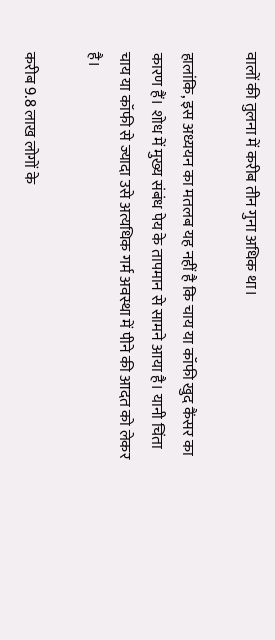वालों की तुलना में करीब तीन गुना अधिक था।

हालांकि, इस अध्ययन का मतलब यह नहीं है कि चाय या कॉफी खुद कैंसर का कारण हैं। शोध में मुख्य संबंध पेय के तापमान से सामने आया है। यानी चिंता चाय या कॉफी से ज्यादा उसे अत्यधिक गर्म अवस्था में पीने की आदत को लेकर है।

करीब 9.8 लाख लोगों के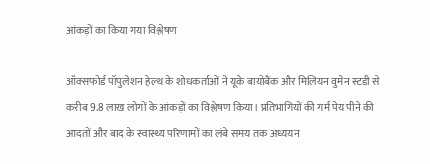आंकड़ों का किया गया विश्लेषण

ऑक्सफोर्ड पॉपुलेशन हेल्थ के शोधकर्ताओं ने यूके बायोबैंक और मिलियन वुमेन स्टडी से करीब 9.8 लाख लोगों के आंकड़ों का विश्लेषण किया। प्रतिभागियों की गर्म पेय पीने की आदतों और बाद के स्वास्थ्य परिणामों का लंबे समय तक अध्ययन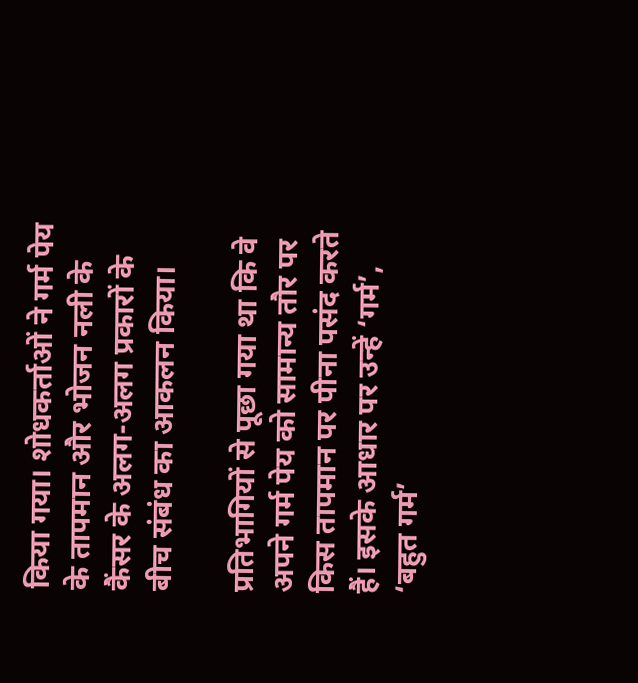किया गया। शोधकर्ताओं ने गर्म पेय के तापमान और भोजन नली के कैंसर के अलग-अलग प्रकारों के बीच संबंध का आकलन किया।

प्रतिभागियों से पूछा गया था कि वे अपने गर्म पेय को सामान्य तौर पर किस तापमान पर पीना पसंद करते हैं। इसके आधार पर उन्हें ‘गर्म’, ‘बहुत गर्म’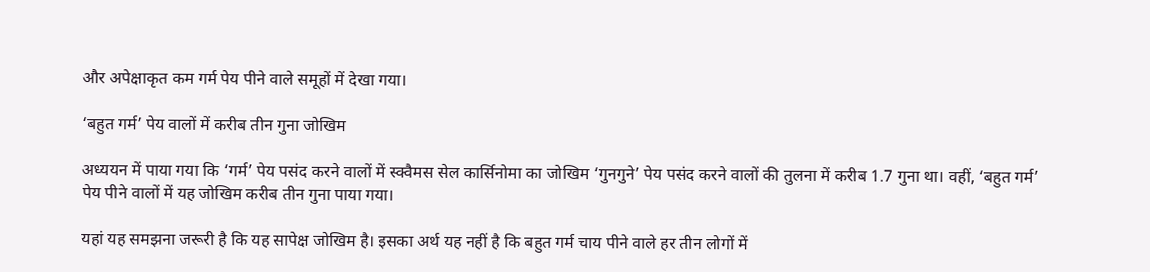और अपेक्षाकृत कम गर्म पेय पीने वाले समूहों में देखा गया।

‘बहुत गर्म’ पेय वालों में करीब तीन गुना जोखिम

अध्ययन में पाया गया कि ‘गर्म’ पेय पसंद करने वालों में स्क्वैमस सेल कार्सिनोमा का जोखिम ‘गुनगुने’ पेय पसंद करने वालों की तुलना में करीब 1.7 गुना था। वहीं, ‘बहुत गर्म’ पेय पीने वालों में यह जोखिम करीब तीन गुना पाया गया।

यहां यह समझना जरूरी है कि यह सापेक्ष जोखिम है। इसका अर्थ यह नहीं है कि बहुत गर्म चाय पीने वाले हर तीन लोगों में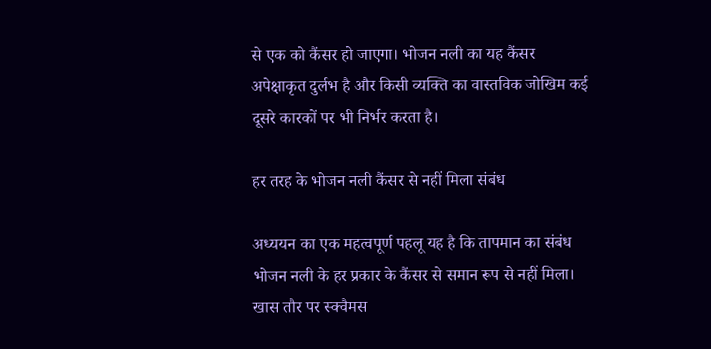से एक को कैंसर हो जाएगा। भोजन नली का यह कैंसर अपेक्षाकृत दुर्लभ है और किसी व्यक्ति का वास्तविक जोखिम कई दूसरे कारकों पर भी निर्भर करता है।

हर तरह के भोजन नली कैंसर से नहीं मिला संबंध

अध्ययन का एक महत्वपूर्ण पहलू यह है कि तापमान का संबंध भोजन नली के हर प्रकार के कैंसर से समान रूप से नहीं मिला। खास तौर पर स्क्वैमस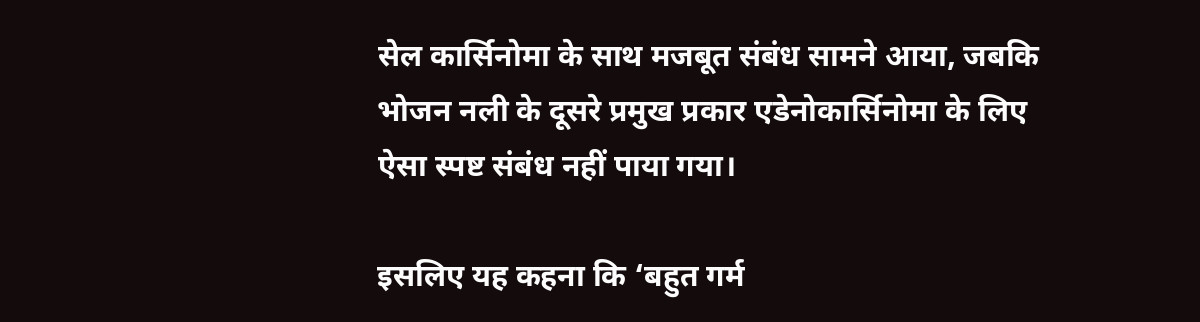सेल कार्सिनोमा के साथ मजबूत संबंध सामने आया, जबकि भोजन नली के दूसरे प्रमुख प्रकार एडेनोकार्सिनोमा के लिए ऐसा स्पष्ट संबंध नहीं पाया गया।

इसलिए यह कहना कि ‘बहुत गर्म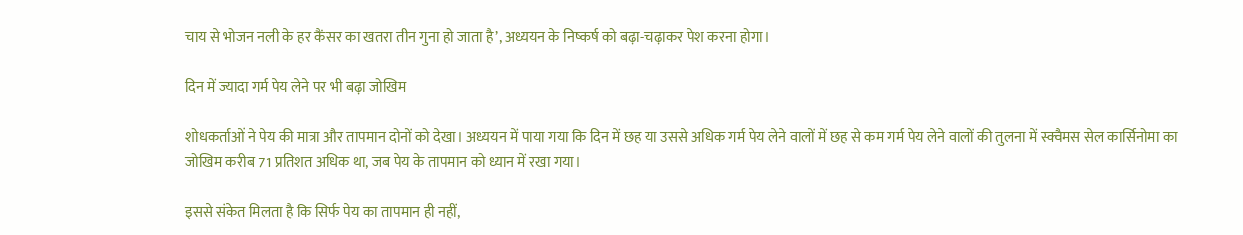चाय से भोजन नली के हर कैंसर का खतरा तीन गुना हो जाता है’, अध्ययन के निष्कर्ष को बढ़ा-चढ़ाकर पेश करना होगा।

दिन में ज्यादा गर्म पेय लेने पर भी बढ़ा जोखिम

शोधकर्ताओं ने पेय की मात्रा और तापमान दोनों को देखा। अध्ययन में पाया गया कि दिन में छह या उससे अधिक गर्म पेय लेने वालों में छह से कम गर्म पेय लेने वालों की तुलना में स्क्वैमस सेल कार्सिनोमा का जोखिम करीब 71 प्रतिशत अधिक था, जब पेय के तापमान को ध्यान में रखा गया।

इससे संकेत मिलता है कि सिर्फ पेय का तापमान ही नहीं,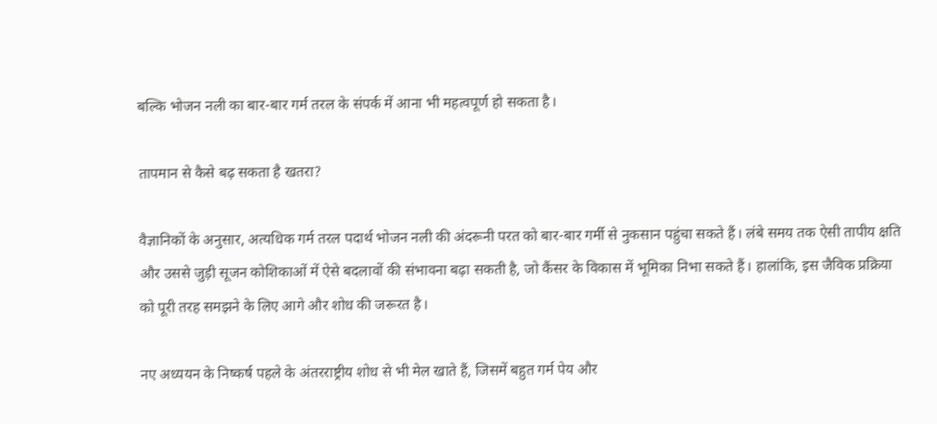बल्कि भोजन नली का बार-बार गर्म तरल के संपर्क में आना भी महत्वपूर्ण हो सकता है।

तापमान से कैसे बढ़ सकता है खतरा?

वैज्ञानिकों के अनुसार, अत्यधिक गर्म तरल पदार्थ भोजन नली की अंदरूनी परत को बार-बार गर्मी से नुकसान पहुंचा सकते हैं। लंबे समय तक ऐसी तापीय क्षति और उससे जुड़ी सूजन कोशिकाओं में ऐसे बदलावों की संभावना बढ़ा सकती है, जो कैंसर के विकास में भूमिका निभा सकते हैं। हालांकि, इस जैविक प्रक्रिया को पूरी तरह समझने के लिए आगे और शोध की जरूरत है।

नए अध्ययन के निष्कर्ष पहले के अंतरराष्ट्रीय शोध से भी मेल खाते हैं, जिसमें बहुत गर्म पेय और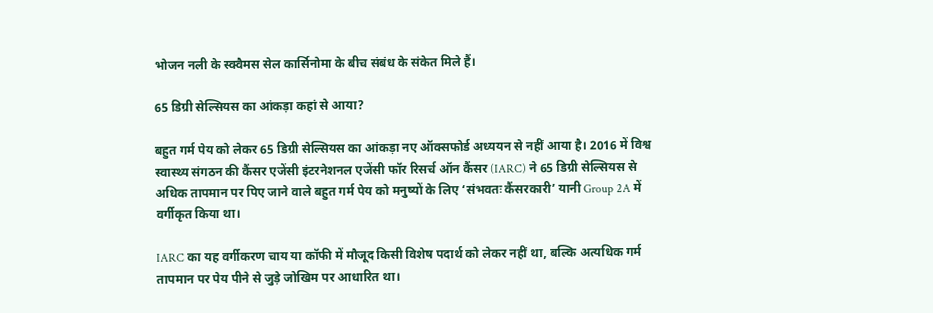भोजन नली के स्क्वैमस सेल कार्सिनोमा के बीच संबंध के संकेत मिले हैं।

65 डिग्री सेल्सियस का आंकड़ा कहां से आया?

बहुत गर्म पेय को लेकर 65 डिग्री सेल्सियस का आंकड़ा नए ऑक्सफोर्ड अध्ययन से नहीं आया है। 2016 में विश्व स्वास्थ्य संगठन की कैंसर एजेंसी इंटरनेशनल एजेंसी फॉर रिसर्च ऑन कैंसर (IARC) ने 65 डिग्री सेल्सियस से अधिक तापमान पर पिए जाने वाले बहुत गर्म पेय को मनुष्यों के लिए ‘संभवतः कैंसरकारी’ यानी Group 2A में वर्गीकृत किया था।

IARC का यह वर्गीकरण चाय या कॉफी में मौजूद किसी विशेष पदार्थ को लेकर नहीं था, बल्कि अत्यधिक गर्म तापमान पर पेय पीने से जुड़े जोखिम पर आधारित था।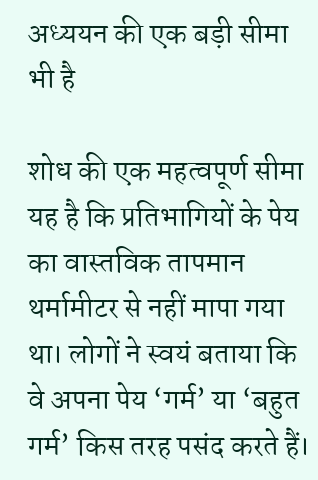अध्ययन की एक बड़ी सीमा भी है

शोध की एक महत्वपूर्ण सीमा यह है कि प्रतिभागियों के पेय का वास्तविक तापमान थर्मामीटर से नहीं मापा गया था। लोगों ने स्वयं बताया कि वे अपना पेय ‘गर्म’ या ‘बहुत गर्म’ किस तरह पसंद करते हैं।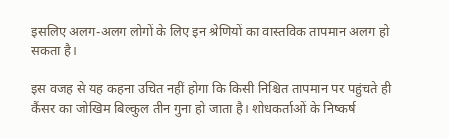इसलिए अलग-अलग लोगों के लिए इन श्रेणियों का वास्तविक तापमान अलग हो सकता है।

इस वजह से यह कहना उचित नहीं होगा कि किसी निश्चित तापमान पर पहुंचते ही कैंसर का जोखिम बिल्कुल तीन गुना हो जाता है। शोधकर्ताओं के निष्कर्ष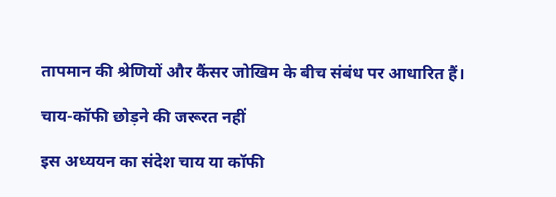तापमान की श्रेणियों और कैंसर जोखिम के बीच संबंध पर आधारित हैं।

चाय-कॉफी छोड़ने की जरूरत नहीं

इस अध्ययन का संदेश चाय या कॉफी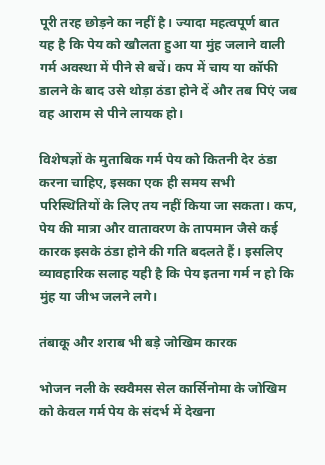पूरी तरह छोड़ने का नहीं है। ज्यादा महत्वपूर्ण बात यह है कि पेय को खौलता हुआ या मुंह जलाने वाली गर्म अवस्था में पीने से बचें। कप में चाय या कॉफी डालने के बाद उसे थोड़ा ठंडा होने दें और तब पिएं जब वह आराम से पीने लायक हो।

विशेषज्ञों के मुताबिक गर्म पेय को कितनी देर ठंडा करना चाहिए, इसका एक ही समय सभी परिस्थितियों के लिए तय नहीं किया जा सकता। कप, पेय की मात्रा और वातावरण के तापमान जैसे कई कारक इसके ठंडा होने की गति बदलते हैं। इसलिए व्यावहारिक सलाह यही है कि पेय इतना गर्म न हो कि मुंह या जीभ जलने लगे।

तंबाकू और शराब भी बड़े जोखिम कारक

भोजन नली के स्क्वैमस सेल कार्सिनोमा के जोखिम को केवल गर्म पेय के संदर्भ में देखना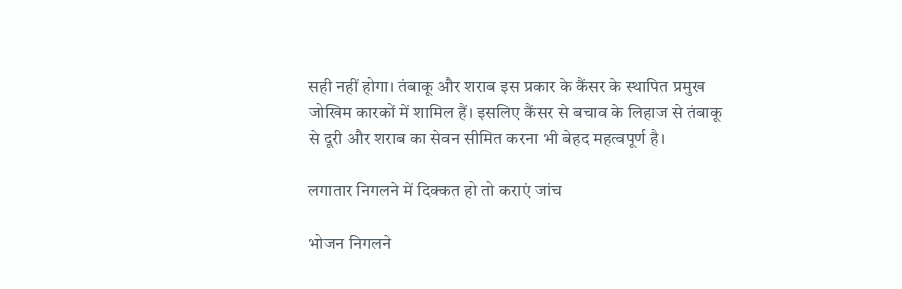सही नहीं होगा। तंबाकू और शराब इस प्रकार के कैंसर के स्थापित प्रमुख जोखिम कारकों में शामिल हैं। इसलिए कैंसर से बचाव के लिहाज से तंबाकू से दूरी और शराब का सेवन सीमित करना भी बेहद महत्वपूर्ण है।

लगातार निगलने में दिक्कत हो तो कराएं जांच

भोजन निगलने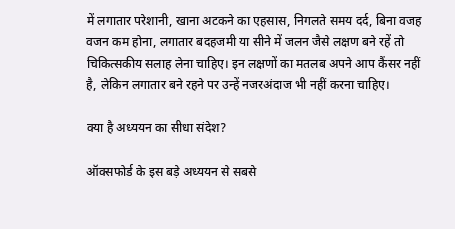में लगातार परेशानी, खाना अटकने का एहसास, निगलते समय दर्द, बिना वजह वजन कम होना, लगातार बदहजमी या सीने में जलन जैसे लक्षण बने रहें तो चिकित्सकीय सलाह लेना चाहिए। इन लक्षणों का मतलब अपने आप कैंसर नहीं है, लेकिन लगातार बने रहने पर उन्हें नजरअंदाज भी नहीं करना चाहिए।

क्या है अध्ययन का सीधा संदेश?

ऑक्सफोर्ड के इस बड़े अध्ययन से सबसे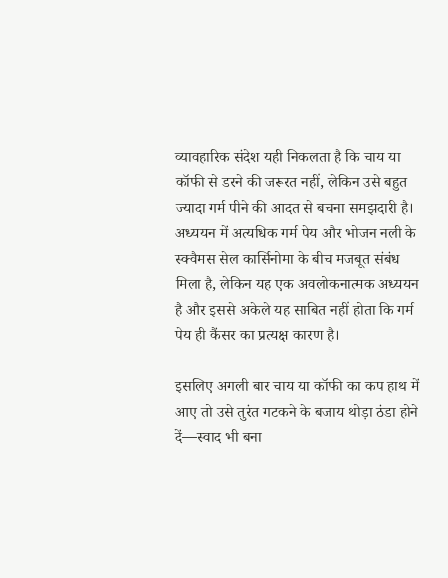व्यावहारिक संदेश यही निकलता है कि चाय या कॉफी से डरने की जरूरत नहीं, लेकिन उसे बहुत ज्यादा गर्म पीने की आदत से बचना समझदारी है। अध्ययन में अत्यधिक गर्म पेय और भोजन नली के स्क्वैमस सेल कार्सिनोमा के बीच मजबूत संबंध मिला है, लेकिन यह एक अवलोकनात्मक अध्ययन है और इससे अकेले यह साबित नहीं होता कि गर्म पेय ही कैंसर का प्रत्यक्ष कारण है।

इसलिए अगली बार चाय या कॉफी का कप हाथ में आए तो उसे तुरंत गटकने के बजाय थोड़ा ठंडा होने दें—स्वाद भी बना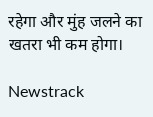रहेगा और मुंह जलने का खतरा भी कम होगा।

Newstrack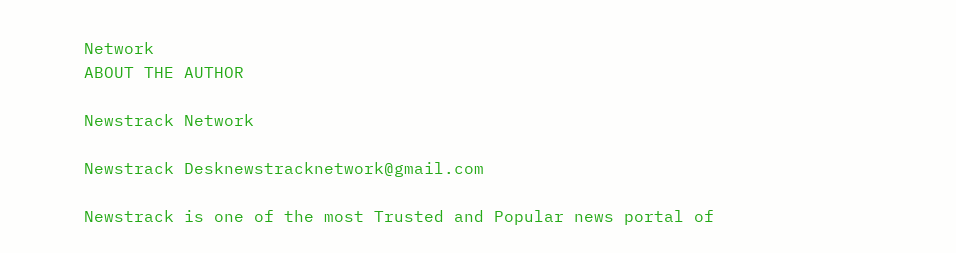Network
ABOUT THE AUTHOR

Newstrack Network

Newstrack Desknewstracknetwork@gmail.com

Newstrack is one of the most Trusted and Popular news portal of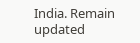India. Remain updated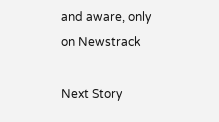and aware, only on Newstrack

Next Story